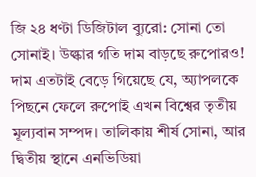জি ২৪ ধণ্টা ডিজিটাল ব্যুরো: সোনা তো সোনাই। উল্কার গতি দাম বাড়ছে রুপোরও! দাম এতটাই বেড়ে গিয়েছে যে, অ্যাপলকে পিছনে ফেলে রুপোই এখন বিশ্বের তৃতীয় মূল্যবান সম্পদ। তালিকায় শীর্ষ সোনা, আর দ্বিতীয় স্থানে এনভিডিয়া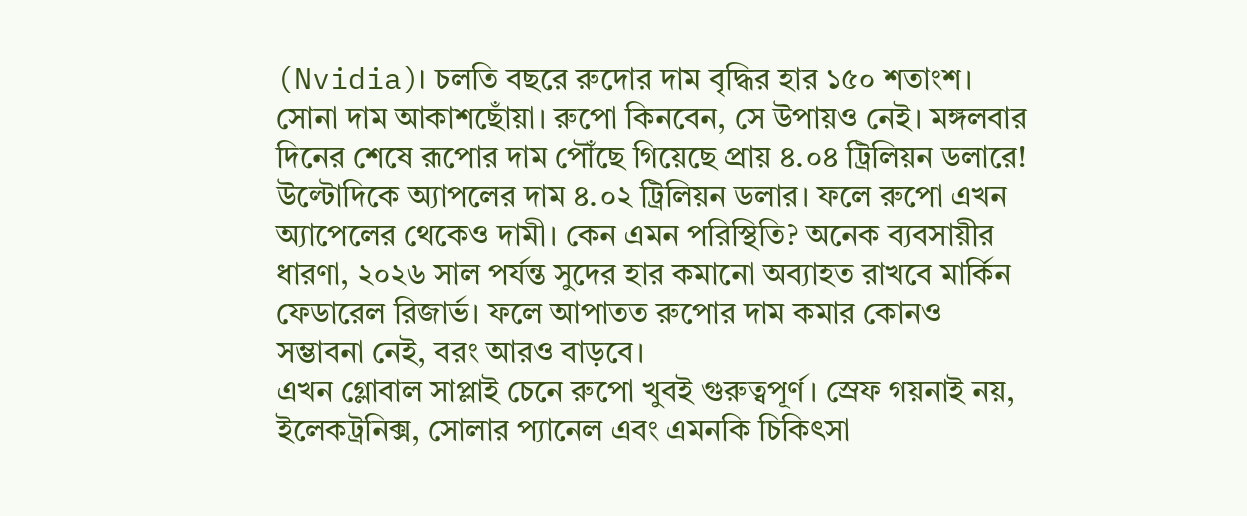(Nvidia)। চলতি বছরে রুদোর দাম বৃদ্ধির হার ১৫০ শতাংশ।
সোনা দাম আকাশছোঁয়া। রুপো কিনবেন, সে উপায়ও নেই। মঙ্গলবার দিনের শেষে রূপোর দাম পৌঁছে গিয়েছে প্রায় ৪.০৪ ট্রিলিয়ন ডলারে! উল্টোদিকে অ্যাপলের দাম ৪.০২ ট্রিলিয়ন ডলার। ফলে রুপো এখন অ্যাপেলের থেকেও দামী। কেন এমন পরিস্থিতি? অনেক ব্যবসায়ীর ধারণা, ২০২৬ সাল পর্যন্ত সুদের হার কমানো অব্যাহত রাখবে মার্কিন ফেডারেল রিজার্ভ। ফলে আপাতত রুপোর দাম কমার কোনও সম্ভাবনা নেই, বরং আরও বাড়বে।
এখন গ্লোবাল সাপ্লাই চেনে রুপো খুবই গুরুত্বপূর্ণ। স্রেফ গয়নাই নয়, ইলেকট্রনিক্স, সোলার প্যানেল এবং এমনকি চিকিৎসা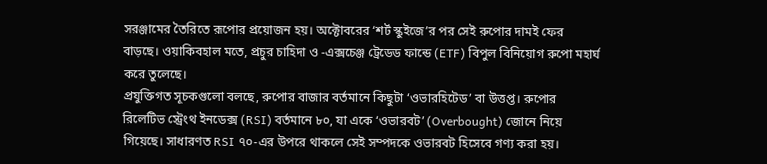সরঞ্জামের তৈরিতে রূপোর প্রয়োজন হয়। অক্টোবরের ‘শর্ট স্কুইজে’র পর সেই রুপোর দামই ফের বাড়ছে। ওয়াকিবহাল মতে, প্রচুর চাহিদা ও -এক্সচেঞ্জ ট্রেডেড ফান্ডে (ETF) বিপুল বিনিয়োগ রুপো মহার্ঘ করে তুলেছে।
প্রযুক্তিগত সূচকগুলো বলছে, রুপোর বাজার বর্তমানে কিছুটা ‘ওভারহিটেড’ বা উত্তপ্ত। রুপোর রিলেটিভ স্ট্রেংথ ইনডেক্স (RSI) বর্তমানে ৮০, যা একে ‘ওভারবট’ (Overbought) জোনে নিয়ে গিয়েছে। সাধারণত RSI ৭০-এর উপরে থাকলে সেই সম্পদকে ওভারবট হিসেবে গণ্য করা হয়।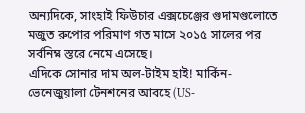অন্যদিকে, সাংহাই ফিউচার এক্সচেঞ্জের গুদামগুলোতে মজুত রুপোর পরিমাণ গত মাসে ২০১৫ সালের পর সর্বনিম্ন স্তরে নেমে এসেছে।
এদিকে সোনার দাম অল-টাইম হাই! মার্কিন-ভেনেজুয়ালা টেনশনের আবহে (US-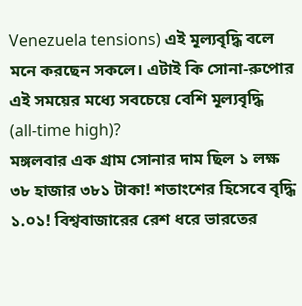Venezuela tensions) এই মূল্যবৃদ্ধি বলে মনে করছেন সকলে। এটাই কি সোনা-রুপোর এই সময়ের মধ্যে সবচেয়ে বেশি মূল্যবৃদ্ধি (all‑time high)?
মঙ্গলবার এক গ্রাম সোনার দাম ছিল ১ লক্ষ ৩৮ হাজার ৩৮১ টাকা! শতাংশের হিসেবে বৃদ্ধি ১.০১! বিশ্ববাজারের রেশ ধরে ভারতের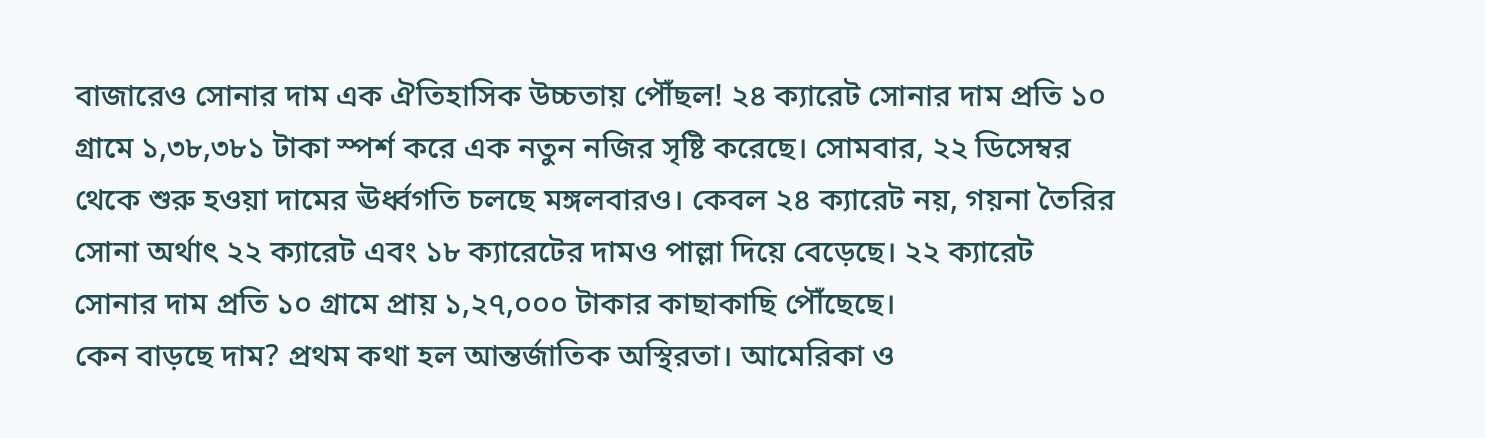বাজারেও সোনার দাম এক ঐতিহাসিক উচ্চতায় পৌঁছল! ২৪ ক্যারেট সোনার দাম প্রতি ১০ গ্রামে ১,৩৮,৩৮১ টাকা স্পর্শ করে এক নতুন নজির সৃষ্টি করেছে। সোমবার, ২২ ডিসেম্বর থেকে শুরু হওয়া দামের ঊর্ধ্বগতি চলছে মঙ্গলবারও। কেবল ২৪ ক্যারেট নয়, গয়না তৈরির সোনা অর্থাৎ ২২ ক্যারেট এবং ১৮ ক্যারেটের দামও পাল্লা দিয়ে বেড়েছে। ২২ ক্যারেট সোনার দাম প্রতি ১০ গ্রামে প্রায় ১,২৭,০০০ টাকার কাছাকাছি পৌঁছেছে।
কেন বাড়ছে দাম? প্রথম কথা হল আন্তর্জাতিক অস্থিরতা। আমেরিকা ও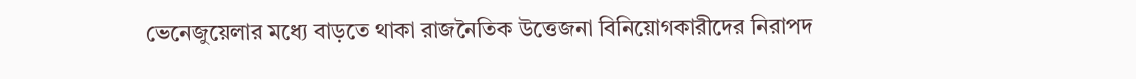ভেনেজুয়েলার মধ্যে বাড়তে থাকা রাজনৈতিক উত্তেজনা বিনিয়োগকারীদের নিরাপদ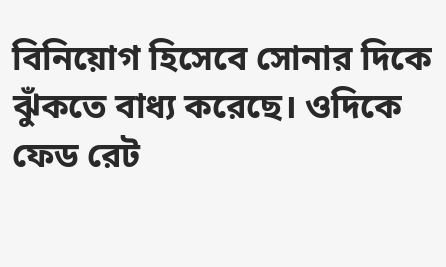বিনিয়োগ হিসেবে সোনার দিকে ঝুঁকতে বাধ্য করেছে। ওদিকে ফেড রেট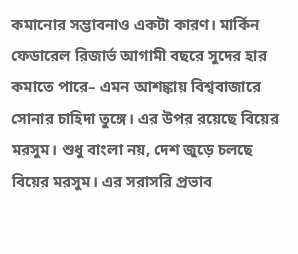কমানোর সম্ভাবনাও একটা কারণ। মার্কিন ফেডারেল রিজার্ভ আগামী বছরে সুদের হার কমাতে পারে– এমন আশঙ্কায় বিশ্ববাজারে সোনার চাহিদা তুঙ্গে। এর উপর রয়েছে বিয়ের মরসুম। শুধু বাংলা নয়, দেশ জুড়ে চলছে বিয়ের মরসুম। এর সরাসরি প্রভাব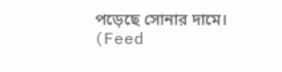পড়েছে সোনার দামে।
(Feed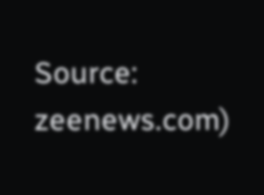Source: zeenews.com)